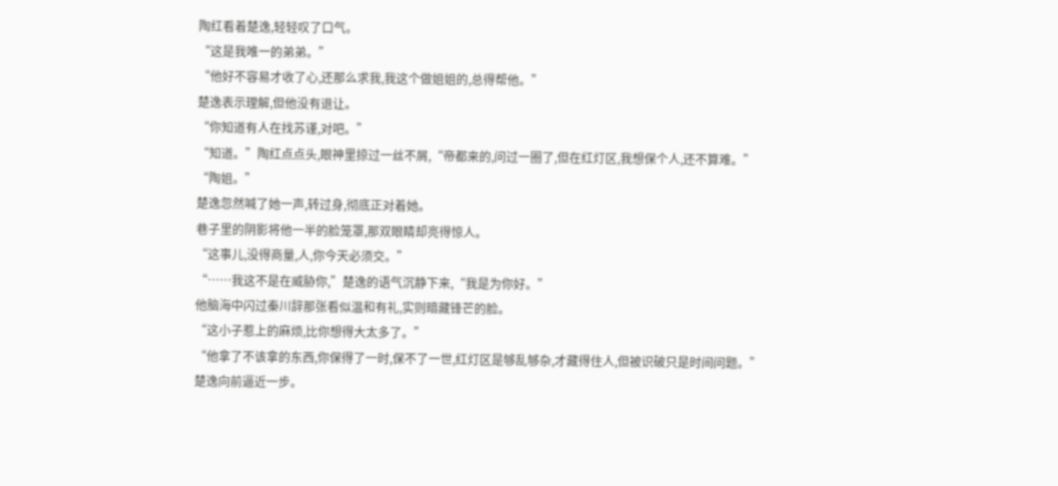陶红看着楚逸,轻轻叹了口气。
“这是我唯一的弟弟。”
“他好不容易才收了心,还那么求我,我这个做姐姐的,总得帮他。”
楚逸表示理解,但他没有退让。
“你知道有人在找苏谨,对吧。”
“知道。”陶红点点头,眼神里掠过一丝不屑,“帝都来的,问过一圈了,但在红灯区,我想保个人,还不算难。”
“陶姐。”
楚逸忽然喊了她一声,转过身,彻底正对着她。
巷子里的阴影将他一半的脸笼罩,那双眼睛却亮得惊人。
“这事儿,没得商量,人,你今天必须交。”
“……我这不是在威胁你,”楚逸的语气沉静下来,“我是为你好。”
他脑海中闪过秦川辞那张看似温和有礼,实则暗藏锋芒的脸。
“这小子惹上的麻烦,比你想得大太多了。”
“他拿了不该拿的东西,你保得了一时,保不了一世,红灯区是够乱够杂,才藏得住人,但被识破只是时间问题。”
楚逸向前逼近一步。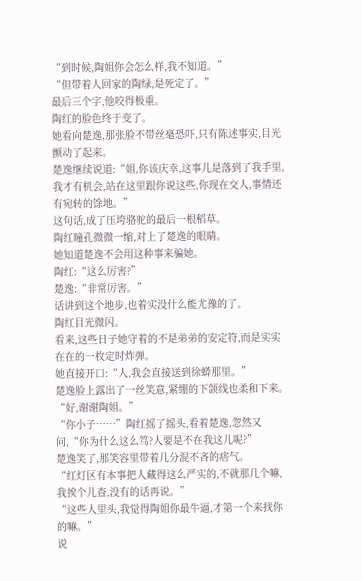“到时候,陶姐你会怎么样,我不知道。”
“但带着人回家的陶绿,是死定了。”
最后三个字,他咬得极重。
陶红的脸色终于变了。
她看向楚逸,那张脸不带丝毫恐吓,只有陈述事实,目光颤动了起来。
楚逸继续说道:“姐,你该庆幸,这事儿是落到了我手里,我才有机会,站在这里跟你说这些,你现在交人,事情还有宛转的馀地。”
这句话,成了压垮骆驼的最后一根稻草。
陶红瞳孔微微一缩,对上了楚逸的眼睛。
她知道楚逸不会用这种事来骗她。
陶红:“这么厉害?”
楚逸:“非常厉害。”
话讲到这个地步,也着实没什么能尤豫的了。
陶红目光微闪。
看来,这些日子她守着的不是弟弟的安定符,而是实实在在的一枚定时炸弹。
她直接开口:“人,我会直接送到徐蟒那里。”
楚逸脸上露出了一丝笑意,紧绷的下颌线也柔和下来。
“好,谢谢陶姐。”
“你小子……”陶红摇了摇头,看着楚逸,忽然又问,“你为什么这么笃?人要是不在我这儿呢?”
楚逸笑了,那笑容里带着几分混不吝的痞气。
“红灯区有本事把人藏得这么严实的,不就那几个嘛,我挨个儿查,没有的话再说。”
“这些人里头,我觉得陶姐你最牛逼,才第一个来找你的嘛。”
说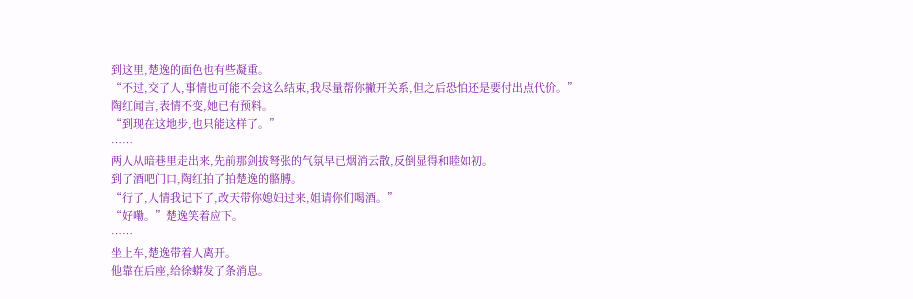到这里,楚逸的面色也有些凝重。
“不过,交了人,事情也可能不会这么结束,我尽量帮你撇开关系,但之后恐怕还是要付出点代价。”
陶红闻言,表情不变,她已有预料。
“到现在这地步,也只能这样了。”
……
两人从暗巷里走出来,先前那剑拔弩张的气氛早已烟消云散,反倒显得和睦如初。
到了酒吧门口,陶红拍了拍楚逸的骼膊。
“行了,人情我记下了,改天带你媳妇过来,姐请你们喝酒。”
“好嘞。”楚逸笑着应下。
……
坐上车,楚逸带着人离开。
他靠在后座,给徐蟒发了条消息。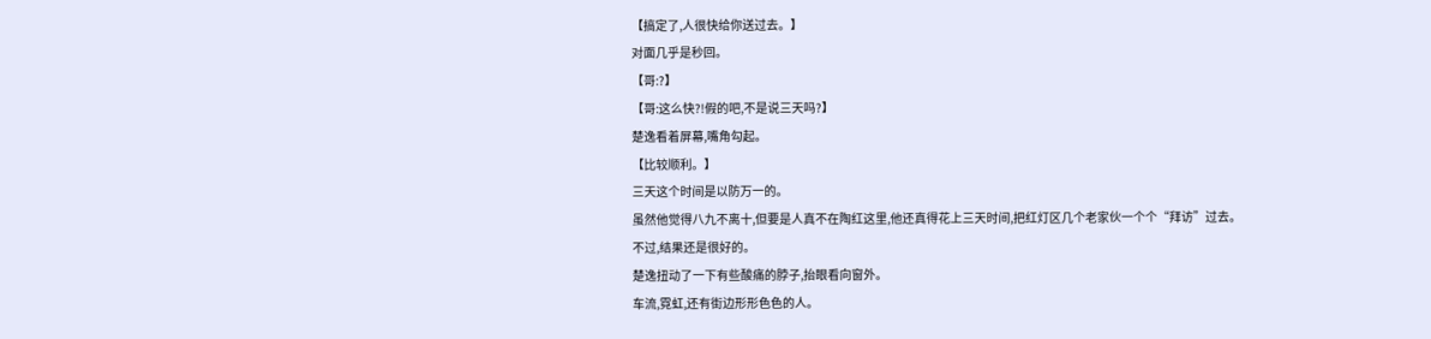【搞定了,人很快给你送过去。】
对面几乎是秒回。
【哥:?】
【哥:这么快?!假的吧,不是说三天吗?】
楚逸看着屏幕,嘴角勾起。
【比较顺利。】
三天这个时间是以防万一的。
虽然他觉得八九不离十,但要是人真不在陶红这里,他还真得花上三天时间,把红灯区几个老家伙一个个“拜访”过去。
不过,结果还是很好的。
楚逸扭动了一下有些酸痛的脖子,抬眼看向窗外。
车流,霓虹,还有街边形形色色的人。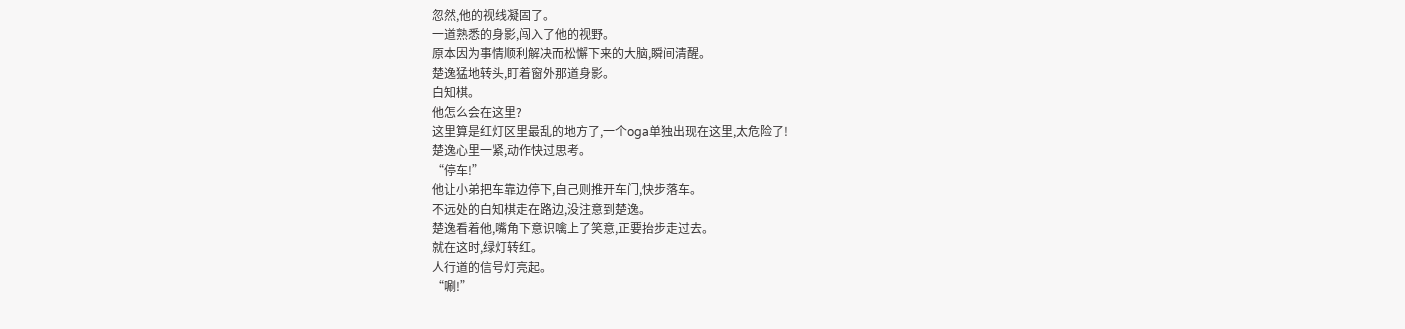忽然,他的视线凝固了。
一道熟悉的身影,闯入了他的视野。
原本因为事情顺利解决而松懈下来的大脑,瞬间清醒。
楚逸猛地转头,盯着窗外那道身影。
白知棋。
他怎么会在这里?
这里算是红灯区里最乱的地方了,一个oga单独出现在这里,太危险了!
楚逸心里一紧,动作快过思考。
“停车!”
他让小弟把车靠边停下,自己则推开车门,快步落车。
不远处的白知棋走在路边,没注意到楚逸。
楚逸看着他,嘴角下意识噙上了笑意,正要抬步走过去。
就在这时,绿灯转红。
人行道的信号灯亮起。
“唰!”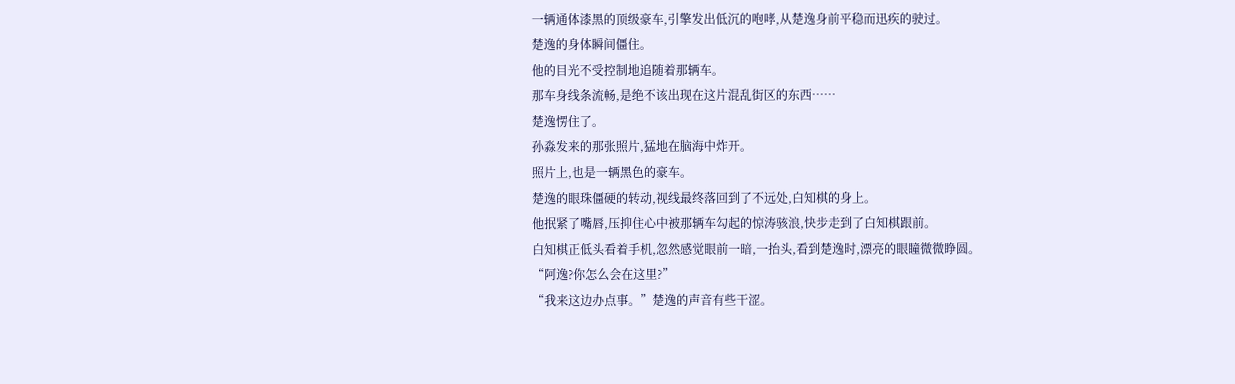一辆通体漆黑的顶级豪车,引擎发出低沉的咆哮,从楚逸身前平稳而迅疾的驶过。
楚逸的身体瞬间僵住。
他的目光不受控制地追随着那辆车。
那车身线条流畅,是绝不该出现在这片混乱街区的东西……
楚逸愣住了。
孙淼发来的那张照片,猛地在脑海中炸开。
照片上,也是一辆黑色的豪车。
楚逸的眼珠僵硬的转动,视线最终落回到了不远处,白知棋的身上。
他抿紧了嘴唇,压抑住心中被那辆车勾起的惊涛骇浪,快步走到了白知棋跟前。
白知棋正低头看着手机,忽然感觉眼前一暗,一抬头,看到楚逸时,漂亮的眼瞳微微睁圆。
“阿逸?你怎么会在这里?”
“我来这边办点事。”楚逸的声音有些干涩。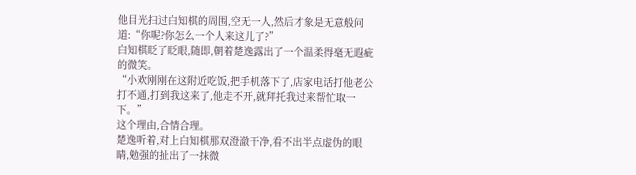他目光扫过白知棋的周围,空无一人,然后才象是无意般问道:“你呢?你怎么一个人来这儿了?”
白知棋眨了眨眼,随即,朝着楚逸露出了一个温柔得毫无遐疵的微笑。
“小欢刚刚在这附近吃饭,把手机落下了,店家电话打他老公打不通,打到我这来了,他走不开,就拜托我过来帮忙取一下。”
这个理由,合情合理。
楚逸听着,对上白知棋那双澄澈干净,看不出半点虚伪的眼睛,勉强的扯出了一抹微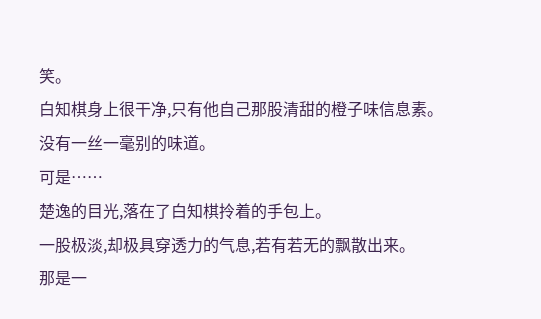笑。
白知棋身上很干净,只有他自己那股清甜的橙子味信息素。
没有一丝一毫别的味道。
可是……
楚逸的目光,落在了白知棋拎着的手包上。
一股极淡,却极具穿透力的气息,若有若无的飘散出来。
那是一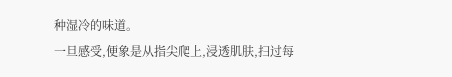种湿冷的味道。
一旦感受,便象是从指尖爬上,浸透肌肤,扫过每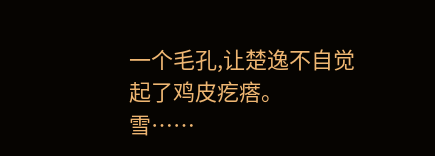一个毛孔,让楚逸不自觉起了鸡皮疙瘩。
雪……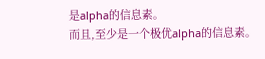是alpha的信息素。
而且,至少是一个极优alpha的信息素。